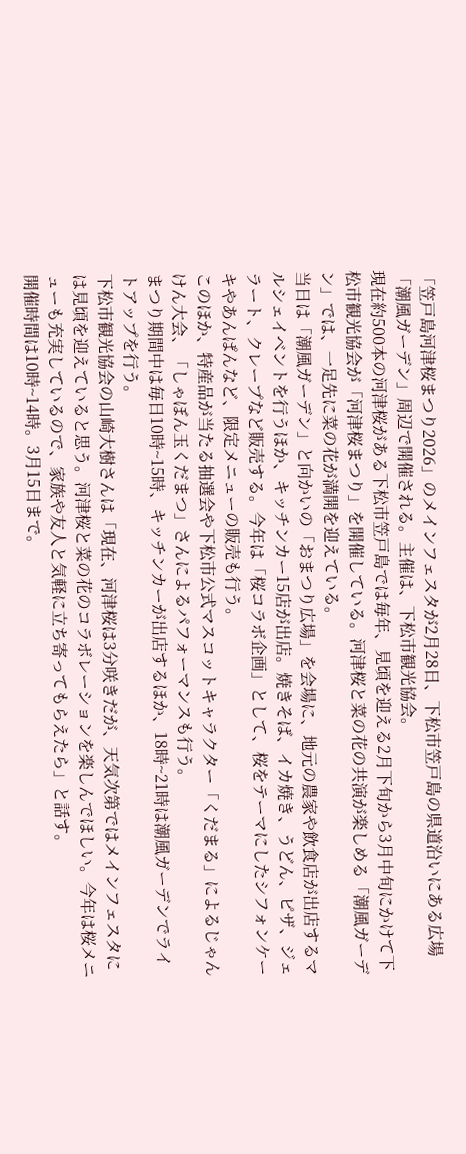「笠戸島河津桜まつり2026」のメインフェスタが2月28日、下松市笠戸島の県道沿いにある広場「潮風ガーデン」周辺で開催される。主催は、下松市観光協会。
現在約500本の河津桜がある下松市笠戸島では毎年、見頃を迎える2月下旬から3月中旬にかけて下松市観光協会が「河津桜まつり」を開催している。河津桜と菜の花の共演が楽しめる「潮風ガーデン」では、一足先に菜の花が満開を迎えている。
当日は「潮風ガーデン」と向かいの「おまつり広場」を会場に、地元の農家や飲食店が出店するマルシェイベントを行うほか、キッチンカー15店が出店。焼きそば、イカ焼き、うどん、ピザ、ジェラート、クレープなど販売する。今年は「桜コラボ企画」として、桜をテーマにしたシフォンケーキやあんぱんなど、限定メニューの販売も行う。
このほか、特産品が当たる抽選会や下松市公式マスコットキャラクター「くだまる」によるじゃんけん大会、「しゃぼん玉くだまつ」さんによるパフォーマンスも行う。
まつり期間中は毎日10時~15時、キッチンカーが出店するほか、18時~21時は潮風ガーデンでライトアップを行う。
下松市観光協会の山崎大樹さんは「現在、河津桜は3分咲きだが、天気次第ではメインフェスタには見頃を迎えていると思う。河津桜と菜の花のコラボレーションを楽しんでほしい。今年は桜メニューも充実しているので、家族や友人と気軽に立ち寄ってもらえたら」と話す。
開催時間は10時~14時。3月15日まで。